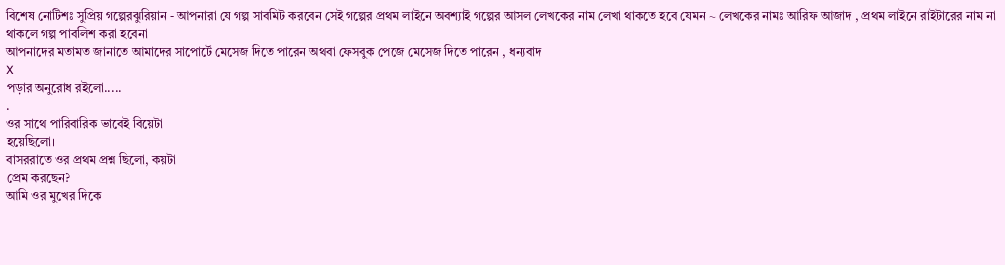বিশেষ নোটিশঃ সুপ্রিয় গল্পেরঝুরিয়ান - আপনারা যে গল্প সাবমিট করবেন সেই গল্পের প্রথম লাইনে অবশ্যাই গল্পের আসল লেখকের নাম লেখা থাকতে হবে যেমন ~ লেখকের নামঃ আরিফ আজাদ , প্রথম লাইনে রাইটারের নাম না থাকলে গল্প পাবলিশ করা হবেনা
আপনাদের মতামত জানাতে আমাদের সাপোর্টে মেসেজ দিতে পারেন অথবা ফেসবুক পেজে মেসেজ দিতে পারেন , ধন্যবাদ
X
পড়ার অনুরোধ রইলো.....
.
ওর সাথে পারিবারিক ভাবেই বিয়েটা
হয়েছিলো।
বাসররাতে ওর প্রথম প্রশ্ন ছিলো, কয়টা
প্রেম করছেন?
আমি ওর মুখের দিকে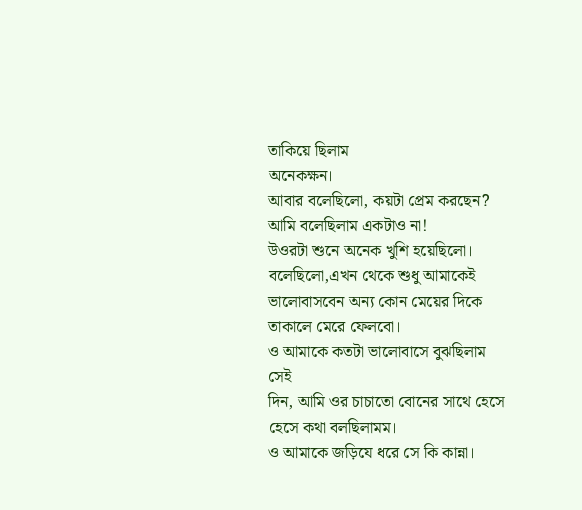তাকিয়ে ছিলাম
অনেকক্ষন।
আবার বলেছিলো, কয়টা প্রেম করছেন?
আমি বলেছিলাম একটাও না!
উওরটা শুনে অনেক খুশি হয়েছিলো।
বলেছিলো,এখন থেকে শুধু আমাকেই
ভালোবাসবেন অন্য কোন মেয়ের দিকে
তাকালে মেরে ফেলবো।
ও আমাকে কতটা ভালোবাসে বুঝছিলাম সেই
দিন, আমি ওর চাচাতো বোনের সাথে হেসে
হেসে কথা বলছিলামম।
ও আমাকে জড়িযে ধরে সে কি কান্না।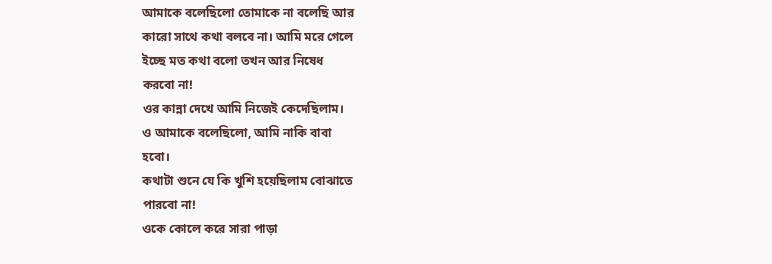আমাকে বলেছিলো তোমাকে না বলেছি আর
কারো সাথে কথা বলবে না। আমি মরে গেলে
ইচ্ছে মত কথা বলো তখন আর নিষেধ
করবো না!
ওর কান্না দেখে আমি নিজেই কেদেছিলাম।
ও আমাকে বলেছিলো, আমি নাকি বাবা
হবো।
কথাটা শুনে যে কি খুশি হয়েছিলাম বোঝাতে
পারবো না!
ওকে কোলে করে সারা পাড়া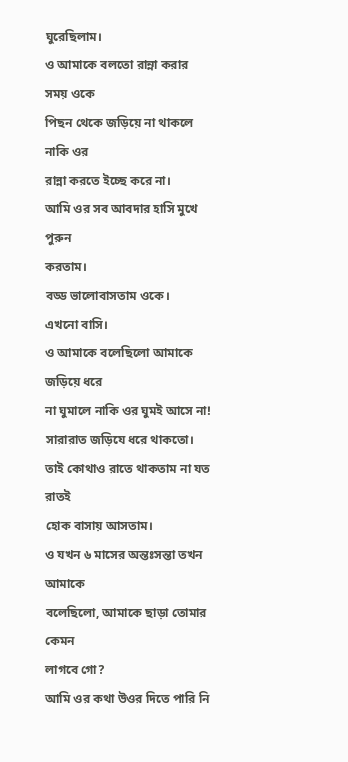ঘুরেছিলাম।
ও আমাকে বলতো রান্না করার সময় ওকে
পিছন থেকে জড়িয়ে না থাকলে নাকি ওর
রান্না করতে ইচ্ছে করে না।
আমি ওর সব আবদার হাসি মুখে পুরুন
করতাম।
বড্ড ভালোবাসতাম ওকে।
এখনো বাসি।
ও আমাকে বলেছিলো আমাকে জড়িয়ে ধরে
না ঘুমালে নাকি ওর ঘুমই আসে না!
সারারাত জড়িযে ধরে থাকতো।
তাই কোথাও রাতে থাকতাম না যত রাতই
হোক বাসায় আসতাম।
ও যখন ৬ মাসের অন্তঃসন্তা তখন আমাকে
বলেছিলো, আমাকে ছাড়া তোমার কেমন
লাগবে গো?
আমি ওর কথা উওর দিতে পারি নি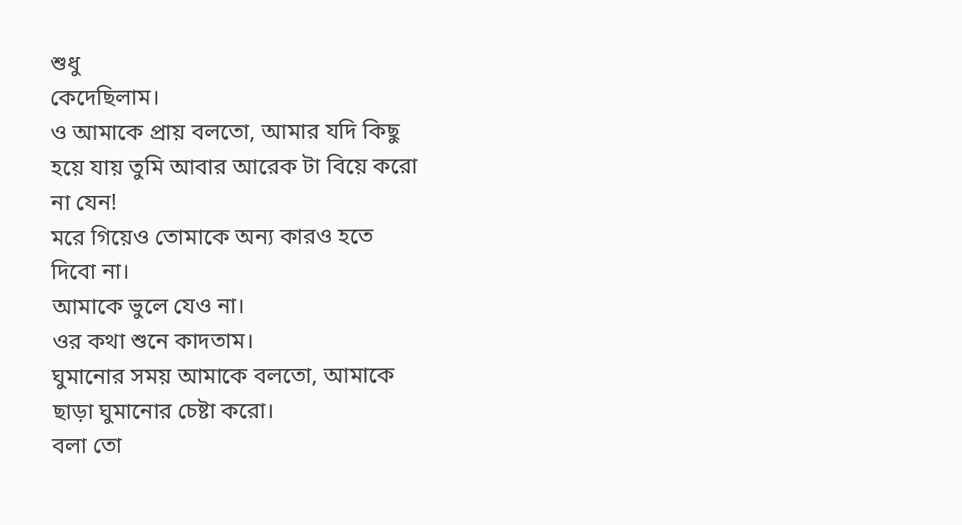শুধু
কেদেছিলাম।
ও আমাকে প্রায় বলতো, আমার যদি কিছু
হয়ে যায় তুমি আবার আরেক টা বিয়ে করো
না যেন!
মরে গিয়েও তোমাকে অন্য কারও হতে
দিবো না।
আমাকে ভুলে যেও না।
ওর কথা শুনে কাদতাম।
ঘুমানোর সময় আমাকে বলতো, আমাকে
ছাড়া ঘুমানোর চেষ্টা করো।
বলা তো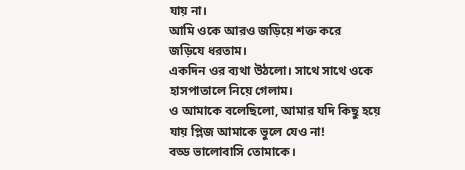যায় না।
আমি ওকে আরও জড়িয়ে শক্ত করে
জড়িযে ধরতাম।
একদিন ওর ব্যথা উঠলো। সাথে সাথে ওকে
হাসপাতালে নিয়ে গেলাম।
ও আমাকে বলেছিলো, আমার যদি কিছু হয়ে
যায় প্লিজ আমাকে ভুলে যেও না!
বড্ড ভালোবাসি তোমাকে।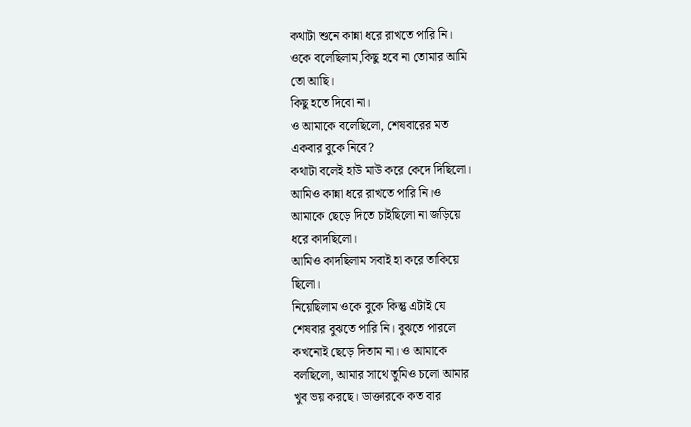কথাটা শুনে কান্না ধরে রাখতে পারি নি।
ওকে বলেছিলাম,কিছু হবে না তোমার আমি
তো আছি।
কিছু হতে দিবো না।
ও আমাকে বলেছিলো, শেষবারের মত
একবার বুকে নিবে?
কথাটা বলেই হাউ মাউ করে কেদে দিছিলো।
আমিও কান্না ধরে রাখতে পারি নি।ও
আমাকে ছেড়ে দিতে চাইছিলো না জড়িয়ে
ধরে কাদছিলো।
আমিও কাদছিলাম সবাই হা করে তাকিয়ে
ছিলো।
নিয়েছিলাম ওকে বুকে কিন্তু এটাই যে
শেষবার বুঝতে পারি নি। বুঝতে পারলে
কখনোই ছেড়ে দিতাম না। ও আমাকে
বলছিলো, আমার সাথে তুমিও চলো আমার
খুব ভয় করছে। ডাক্তারকে কত বার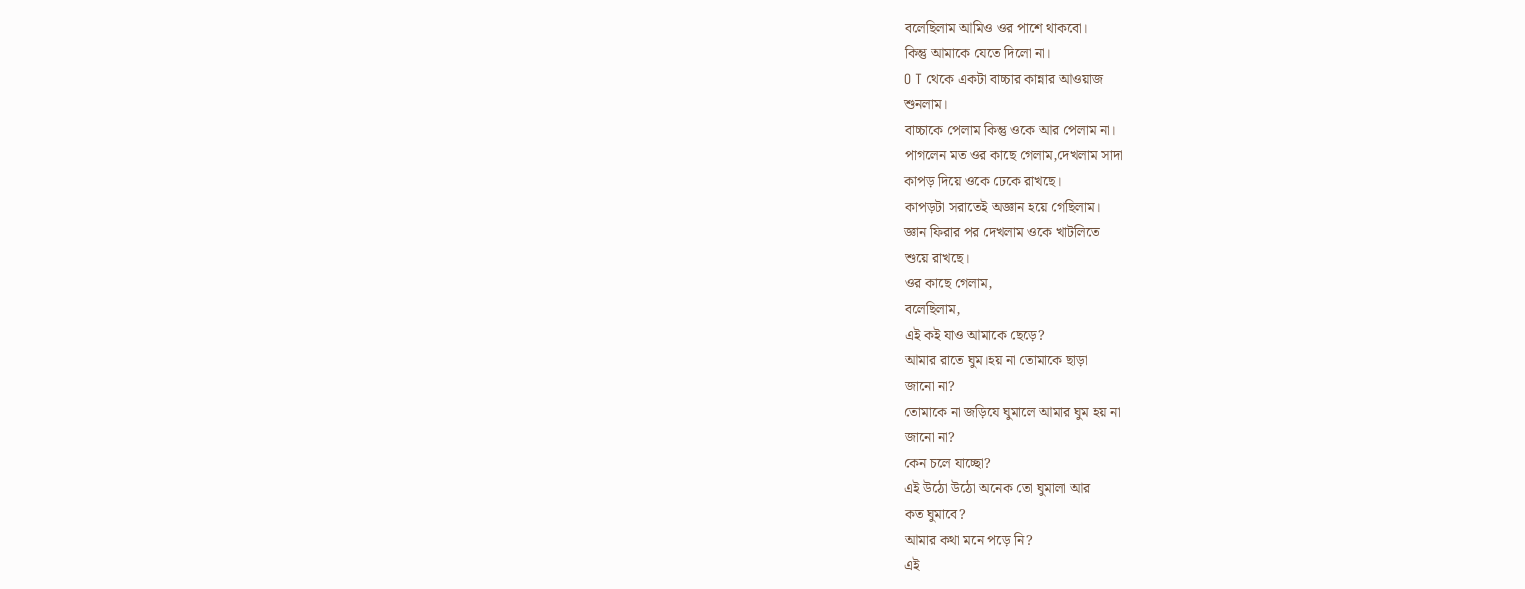বলেছিলাম আমিও ওর পাশে থাকবো।
কিন্তু আমাকে যেতে দিলো না।
O T থেকে একটা বাচ্চার কান্নার আওয়াজ
শুনলাম।
বাচ্চাকে পেলাম কিন্তু ওকে আর পেলাম না।
পাগলেন মত ওর কাছে গেলাম,দেখলাম সাদা
কাপড় দিয়ে ওকে ঢেকে রাখছে।
কাপড়টা সরাতেই অজ্ঞান হয়ে গেছিলাম।
জ্ঞান ফিরার পর দেখলাম ওকে খাটলিতে
শুয়ে রাখছে।
ওর কাছে গেলাম,
বলেছিলাম,
এই কই যাও আমাকে ছেড়ে?
আমার রাতে ঘুম।হয় না তোমাকে ছাড়া
জানো না?
তোমাকে না জড়িযে ঘুমালে আমার ঘুম হয় না
জানো না?
কেন চলে যাচ্ছো?
এই উঠো উঠো অনেক তো ঘুমালা আর
কত ঘুমাবে?
আমার কথা মনে পড়ে নি?
এই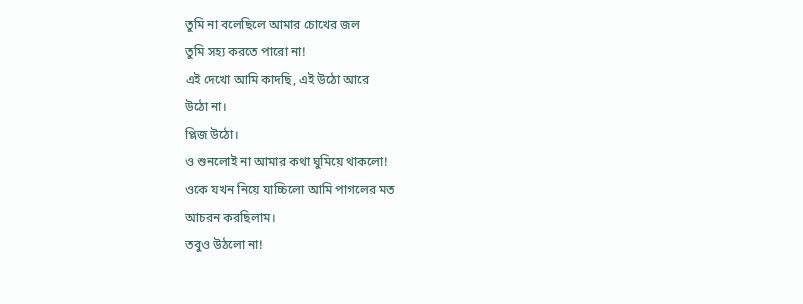তুমি না বলেছিলে আমার চোখের জল
তুমি সহ্য করতে পারো না!
এই দেখো আমি কাদছি, এই উঠো আরে
উঠো না।
প্লিজ উঠো।
ও শুনলোই না আমার কথা ঘুমিয়ে থাকলো!
ওকে যখন নিয়ে যাচ্চিলো আমি পাগলের মত
আচরন করছিলাম।
তবুও উঠলো না!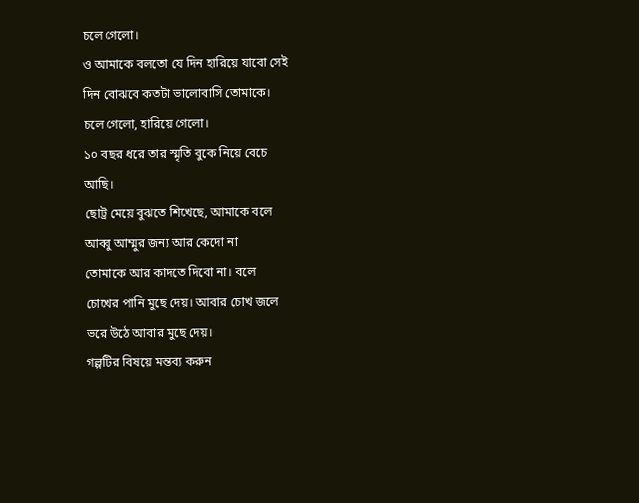চলে গেলো।
ও আমাকে বলতো যে দিন হারিয়ে যাবো সেই
দিন বোঝবে কতটা ভালোবাসি তোমাকে।
চলে গেলো, হারিয়ে গেলো।
১০ বছর ধরে তার স্মৃতি বুকে নিয়ে বেচে
আছি।
ছোট্র মেয়ে বুঝতে শিখেছে, আমাকে বলে
আব্বু আম্মুর জন্য আর কেদো না
তোমাকে আর কাদতে দিবো না। বলে
চোখের পানি মুছে দেয়। আবার চোখ জলে
ভরে উঠে আবার মুছে দেয়।
গল্পটির বিষয়ে মন্তব্য করুন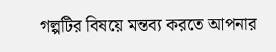গল্পটির বিষয়ে মন্তব্য করতে আপনার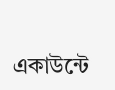একাউন্টে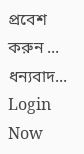প্রবেশ করুন ... ধন্যবাদ... Login Now